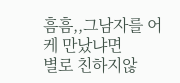흠흠,,그남자를 어케 만났냐면
별로 친하지않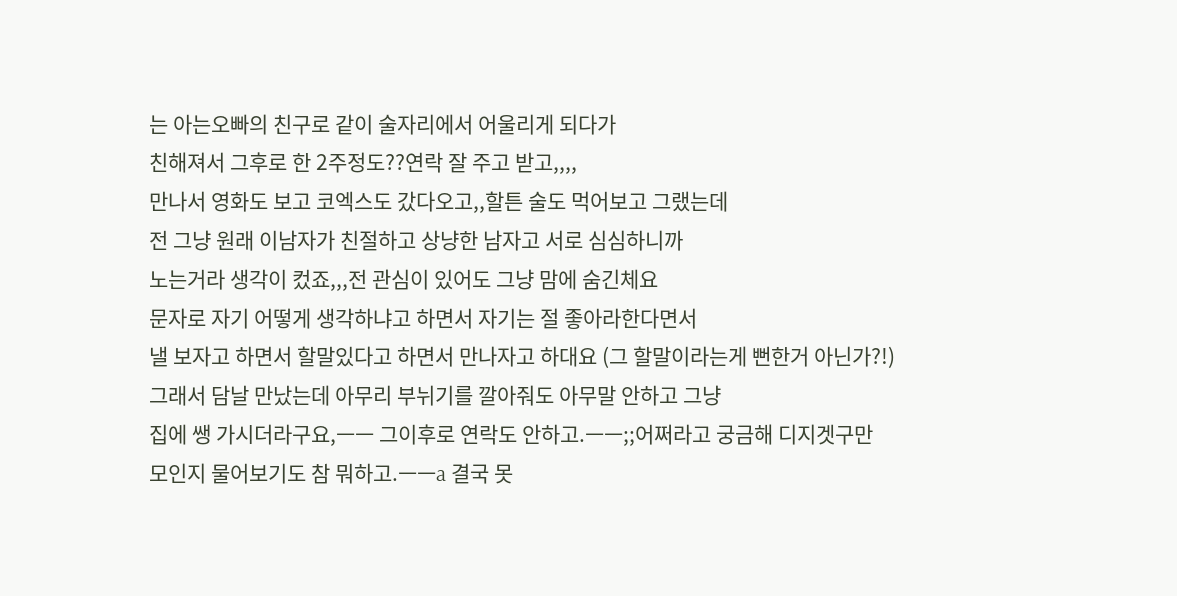는 아는오빠의 친구로 같이 술자리에서 어울리게 되다가
친해져서 그후로 한 2주정도??연락 잘 주고 받고,,,,
만나서 영화도 보고 코엑스도 갔다오고,,할튼 술도 먹어보고 그랬는데
전 그냥 원래 이남자가 친절하고 상냥한 남자고 서로 심심하니까
노는거라 생각이 컸죠,,,전 관심이 있어도 그냥 맘에 숨긴체요
문자로 자기 어떻게 생각하냐고 하면서 자기는 절 좋아라한다면서
낼 보자고 하면서 할말있다고 하면서 만나자고 하대요 (그 할말이라는게 뻔한거 아닌가?!)
그래서 담날 만났는데 아무리 부뉘기를 깔아줘도 아무말 안하고 그냥
집에 쌩 가시더라구요,ㅡㅡ 그이후로 연락도 안하고.ㅡㅡ;;어쩌라고 궁금해 디지겟구만
모인지 물어보기도 참 뭐하고.ㅡㅡa 결국 못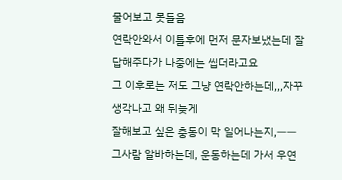물어보고 못들음
연락안와서 이틀후에 먼저 문자보냈는데 잘 답해주다가 나중에는 씹더라고요
그 이후로는 저도 그냥 연락안하는데,,,자꾸 생각나고 왜 뒤늦게
잘해보고 싶은 충동이 막 일어나는지,ㅡㅡ
그사람 알바하는데, 운동하는데 가서 우연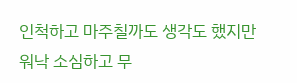인척하고 마주칠까도 생각도 했지만
워낙 소심하고 무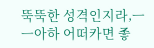뚝뚝한 성격인지라,ㅡㅡ아하 어떠카면 좋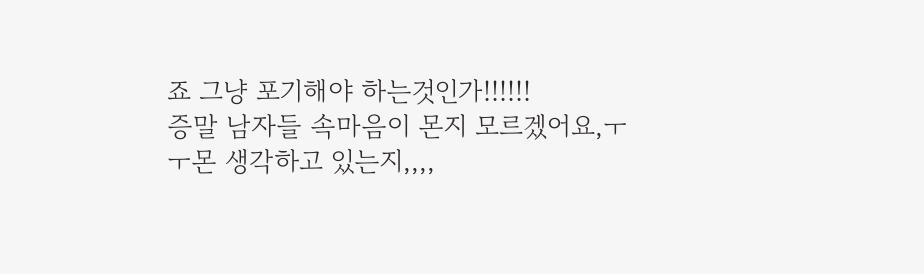죠 그냥 포기해야 하는것인가!!!!!!
증말 남자들 속마음이 몬지 모르겠어요,ㅜㅜ몬 생각하고 있는지,,,,